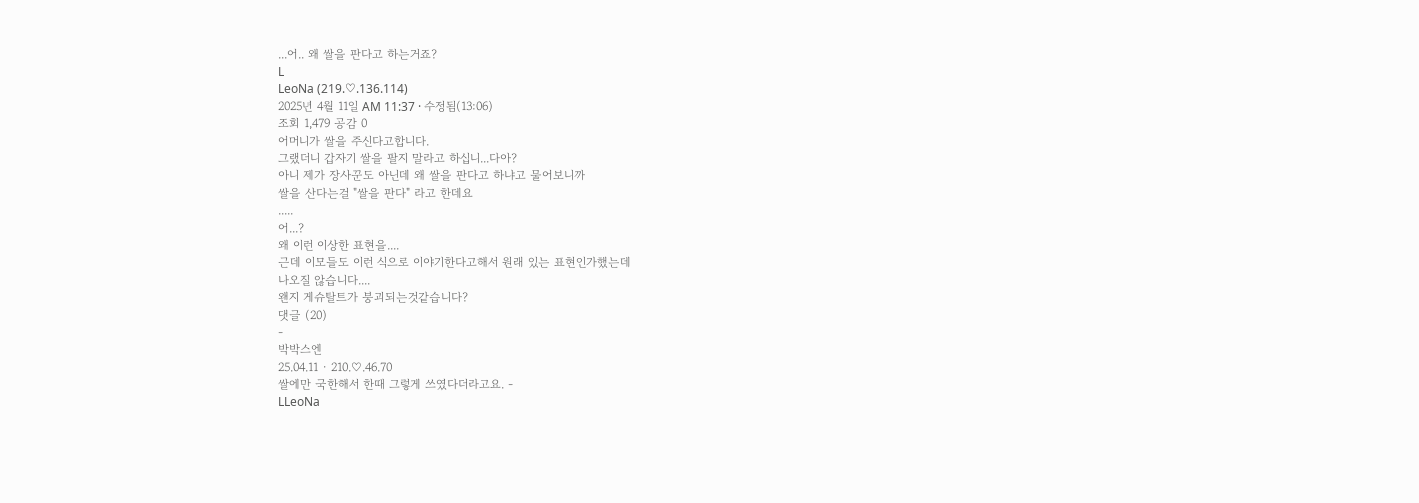...어.. 왜 쌀을 판다고 하는거죠?
L
LeoNa (219.♡.136.114)
2025년 4월 11일 AM 11:37 · 수정됨(13:06)
조회 1,479 공감 0
어머니가 쌀을 주신다고합니다.
그랬더니 갑자기 쌀을 팔지 말라고 하십니...다아?
아니 제가 장사꾼도 아닌데 왜 쌀을 판다고 하냐고 물어보니까
쌀을 산다는걸 "쌀을 판다" 라고 한데요
.....
어...?
왜 이런 이상한 표현을....
근데 이모들도 이런 식으로 이야기한다고해서 원래 있는 표현인가했는데
나오질 않습니다....
왠지 게슈탈트가 붕괴되는것같습니다?
댓글 (20)
-
박박스엔
25.04.11 · 210.♡.46.70
쌀에만 국한해서 한때 그렇게 쓰였다더라고요. -
LLeoNa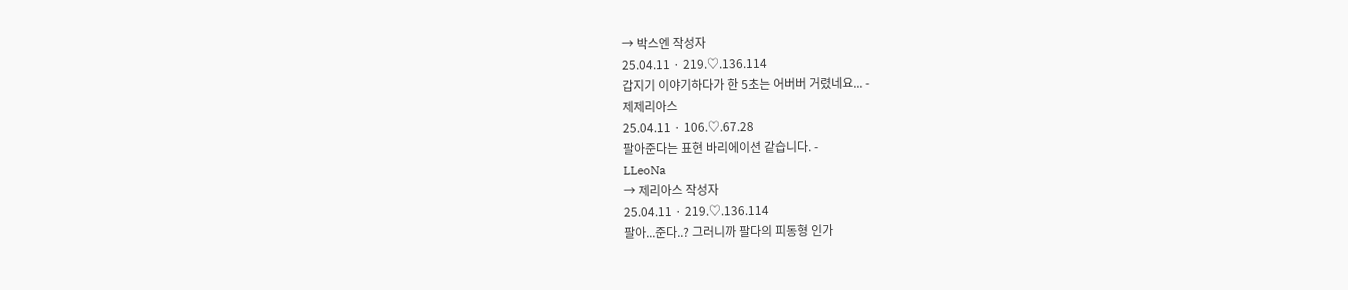→ 박스엔 작성자
25.04.11 · 219.♡.136.114
갑지기 이야기하다가 한 5초는 어버버 거렸네요... -
제제리아스
25.04.11 · 106.♡.67.28
팔아준다는 표현 바리에이션 같습니다. -
LLeoNa
→ 제리아스 작성자
25.04.11 · 219.♡.136.114
팔아...준다..? 그러니까 팔다의 피동형 인가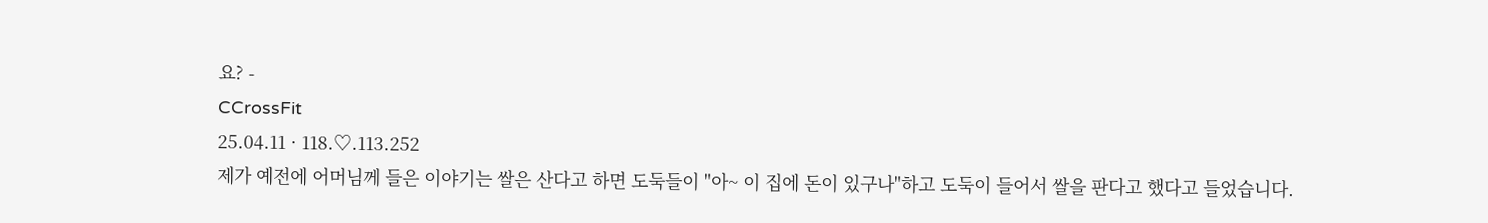요? -
CCrossFit
25.04.11 · 118.♡.113.252
제가 예전에 어머님께 들은 이야기는 쌀은 산다고 하면 도둑들이 "아~ 이 집에 돈이 있구나"하고 도둑이 들어서 쌀을 판다고 했다고 들었습니다.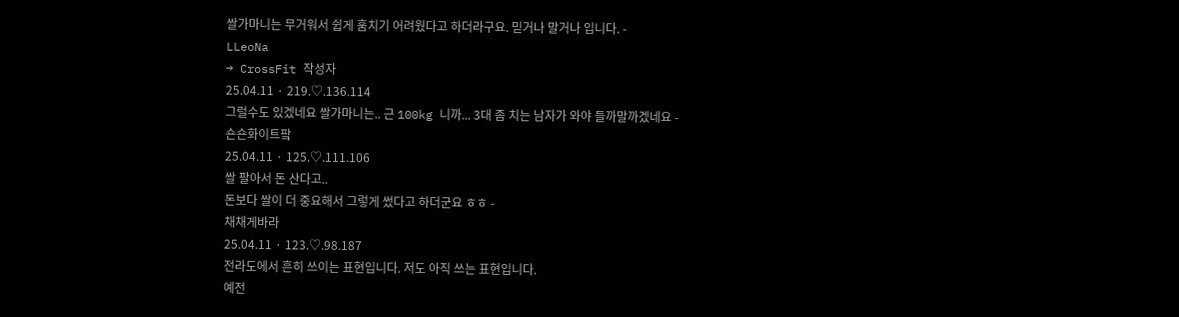쌀가마니는 무거워서 쉽게 훔치기 어려웠다고 하더라구요. 믿거나 말거나 입니다. -
LLeoNa
→ CrossFit 작성자
25.04.11 · 219.♡.136.114
그럴수도 있겠네요 쌀가마니는.. 근 100kg 니까... 3대 좀 치는 남자가 와야 들까말까겠네요 -
숀숀화이트팤
25.04.11 · 125.♡.111.106
쌀 팔아서 돈 산다고..
돈보다 쌀이 더 중요해서 그렇게 썼다고 하더군요 ㅎㅎ -
채채게바라
25.04.11 · 123.♡.98.187
전라도에서 흔히 쓰이는 표현입니다. 저도 아직 쓰는 표현입니다.
예전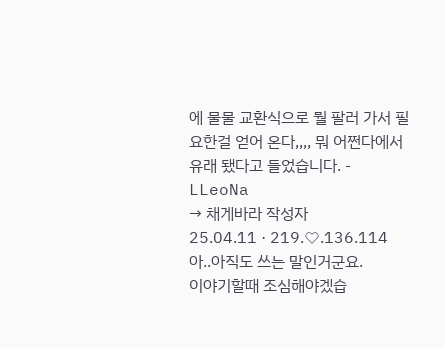에 물물 교환식으로 뭘 팔러 가서 필요한걸 얻어 온다,,,, 뭐 어쩐다에서 유래 됐다고 들었습니다. -
LLeoNa
→ 채게바라 작성자
25.04.11 · 219.♡.136.114
아..아직도 쓰는 말인거군요.
이야기할때 조심해야겠습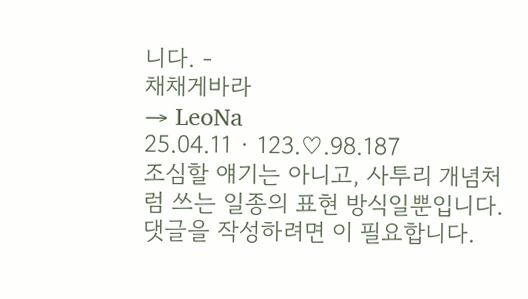니다. -
채채게바라
→ LeoNa
25.04.11 · 123.♡.98.187
조심할 얘기는 아니고, 사투리 개념처럼 쓰는 일종의 표현 방식일뿐입니다.
댓글을 작성하려면 이 필요합니다.